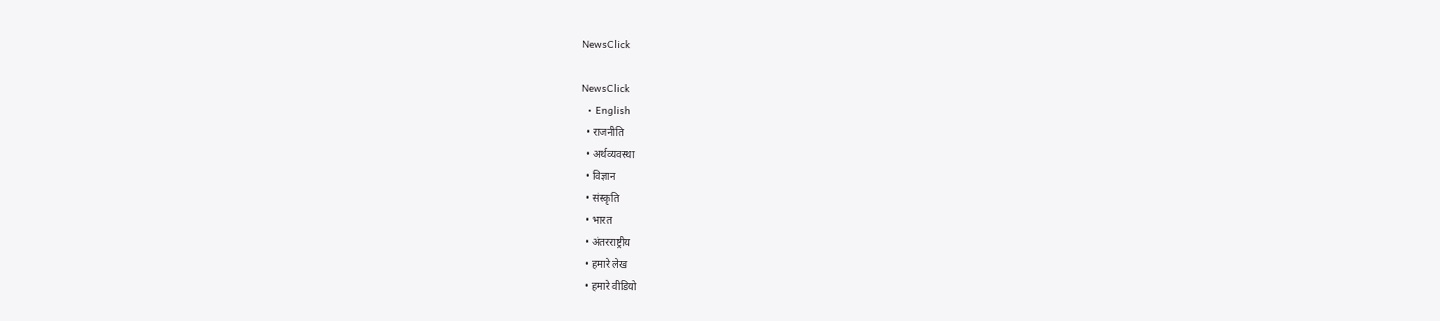NewsClick

NewsClick
  • English
  • राजनीति
  • अर्थव्यवस्था
  • विज्ञान
  • संस्कृति
  • भारत
  • अंतरराष्ट्रीय
  • हमारे लेख
  • हमारे वीडियो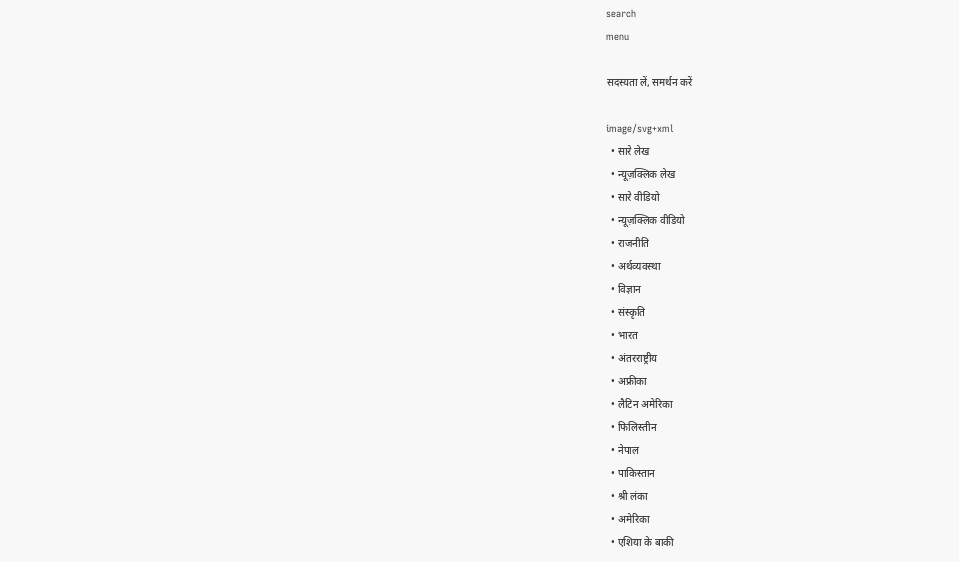search
menu

सदस्यता लें, समर्थन करें

image/svg+xml
  • सारे लेख
  • न्यूज़क्लिक लेख
  • सारे वीडियो
  • न्यूज़क्लिक वीडियो
  • राजनीति
  • अर्थव्यवस्था
  • विज्ञान
  • संस्कृति
  • भारत
  • अंतरराष्ट्रीय
  • अफ्रीका
  • लैटिन अमेरिका
  • फिलिस्तीन
  • नेपाल
  • पाकिस्तान
  • श्री लंका
  • अमेरिका
  • एशिया के बाकी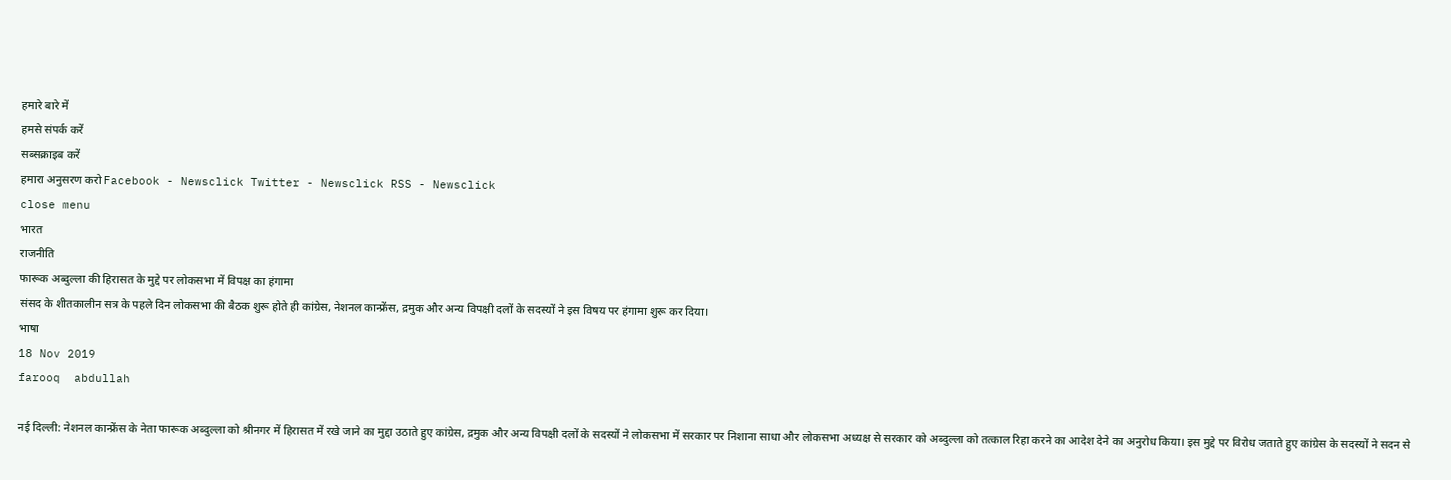हमारे बारे में
हमसे संपर्क करें
सब्सक्राइब करें
हमारा अनुसरण करो Facebook - Newsclick Twitter - Newsclick RSS - Newsclick
close menu
भारत
राजनीति
फारूक अब्दुल्ला की हिरासत के मुद्दे पर लोकसभा में विपक्ष का हंगामा
संसद के शीतकालीन सत्र के पहले दिन लोकसभा की बैठक शुरू होते ही कांग्रेस, नेशनल कान्फ्रेंस, द्रमुक और अन्य विपक्षी दलों के सदस्यों ने इस विषय पर हंगामा शुरू कर दिया।
भाषा
18 Nov 2019
farooq  abdullah

नई दिल्ली: नेशनल कान्फ्रेंस के नेता फारूक अब्दुल्ला को श्रीनगर में हिरासत में रखे जाने का मुद्दा उठाते हुए कांग्रेस, द्रमुक और अन्य विपक्षी दलों के सदस्यों ने लोकसभा में सरकार पर निशाना साधा और लोकसभा अध्यक्ष से सरकार को अब्दुल्ला को तत्काल रिहा करने का आदेश देने का अनुरोध किया। इस मुद्दे पर विरोध जताते हुए कांग्रेस के सदस्यों ने सदन से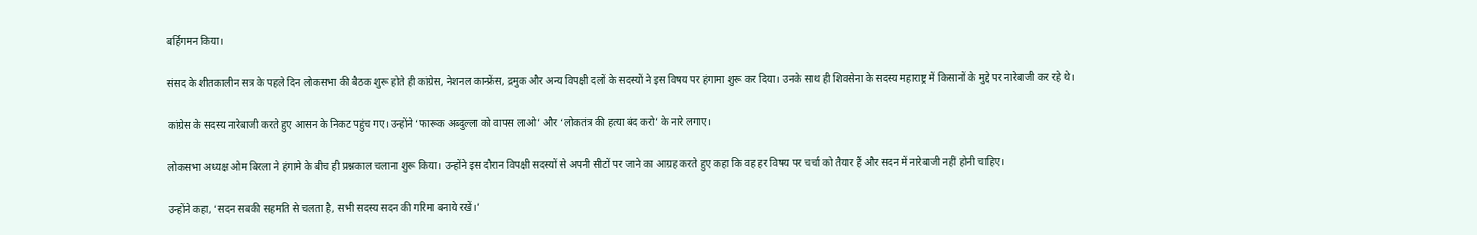बर्हिगमन किया।

संसद के शीतकालीन सत्र के पहले दिन लोकसभा की बैठक शुरू होते ही कांग्रेस, नेशनल कान्फ्रेंस, द्रमुक और अन्य विपक्षी दलों के सदस्यों ने इस विषय पर हंगामा शुरू कर दिया। उनके साथ ही शिवसेना के सदस्य महाराष्ट्र में किसानों के मुद्दे पर नारेबाजी कर रहे थे।

कांग्रेस के सदस्य नारेबाजी करते हुए आसन के निकट पहुंच गए। उन्होंने ‘फारूक अब्दुल्ला को वापस लाओ’ और ‘लोकतंत्र की हत्या बंद करो’ के नारे लगाए।

लोकसभा अध्यक्ष ओम बिरला ने हंगामे के बीच ही प्रश्नकाल चलाना शुरू किया। उन्होंने इस दौरान विपक्षी सदस्यों से अपनी सीटों पर जाने का आग्रह करते हुए कहा कि वह हर विषय पर चर्चा को तैयार हैं और सदन में नारेबाजी नहीं होनी चाहिए।

उन्होंने कहा, ‘सदन सबकी सहमति से चलता है, सभी सदस्य सदन की गरिमा बनाये रखें।’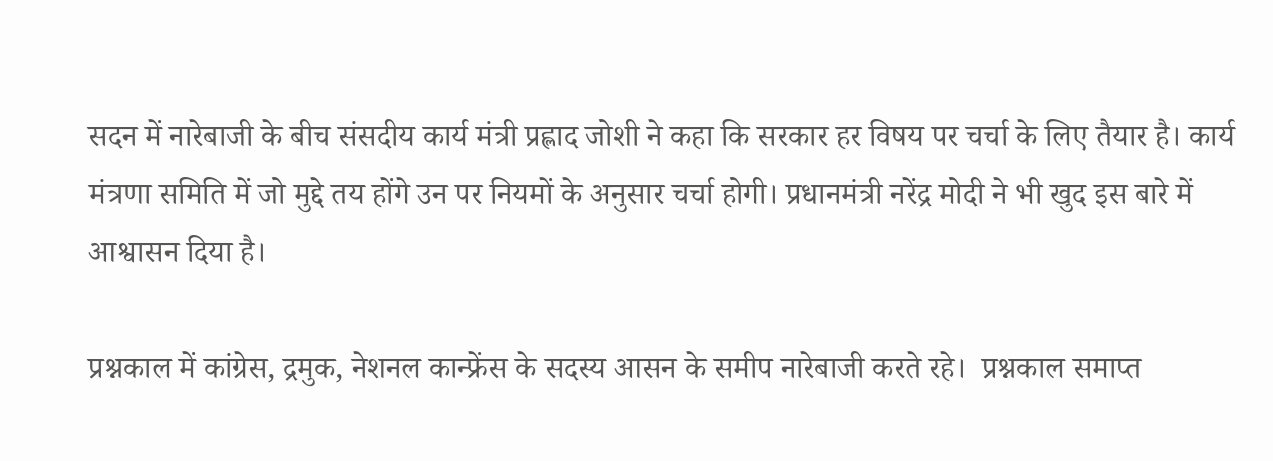सदन में नारेबाजी के बीच संसदीय कार्य मंत्री प्रह्लाद जोशी ने कहा कि सरकार हर विषय पर चर्चा के लिए तैयार है। कार्य मंत्रणा समिति में जो मुद्दे तय होंगे उन पर नियमों के अनुसार चर्चा होगी। प्रधानमंत्री नरेंद्र मोदी ने भी खुद इस बारे में आश्वासन दिया है।

प्रश्नकाल में कांग्रेस, द्रमुक, नेशनल कान्फ्रेंस के सदस्य आसन के समीप नारेबाजी करते रहे।  प्रश्नकाल समाप्त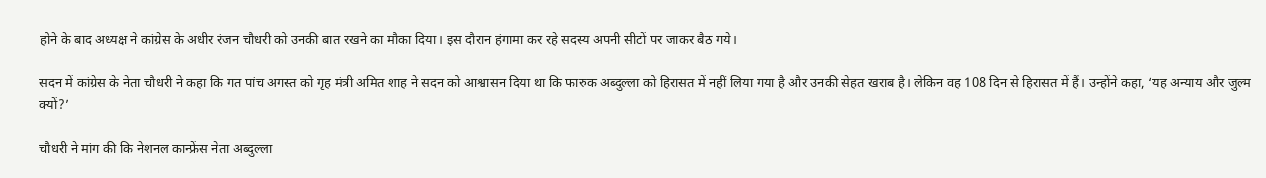होने के बाद अध्यक्ष ने कांग्रेस के अधीर रंजन चौधरी को उनकी बात रखने का मौका दिया। इस दौरान हंगामा कर रहे सदस्य अपनी सीटों पर जाकर बैठ गये।

सदन में कांग्रेस के नेता चौधरी ने कहा कि गत पांच अगस्त को गृह मंत्री अमित शाह ने सदन को आश्वासन दिया था कि फारुक अब्दुल्ला को हिरासत में नहीं लिया गया है और उनकी सेहत खराब है। लेकिन वह 108 दिन से हिरासत में हैं। उन्होंने कहा, ‘यह अन्याय और जुल्म क्यों?’

चौधरी ने मांग की कि नेशनल कान्फ्रेंस नेता अब्दुल्ला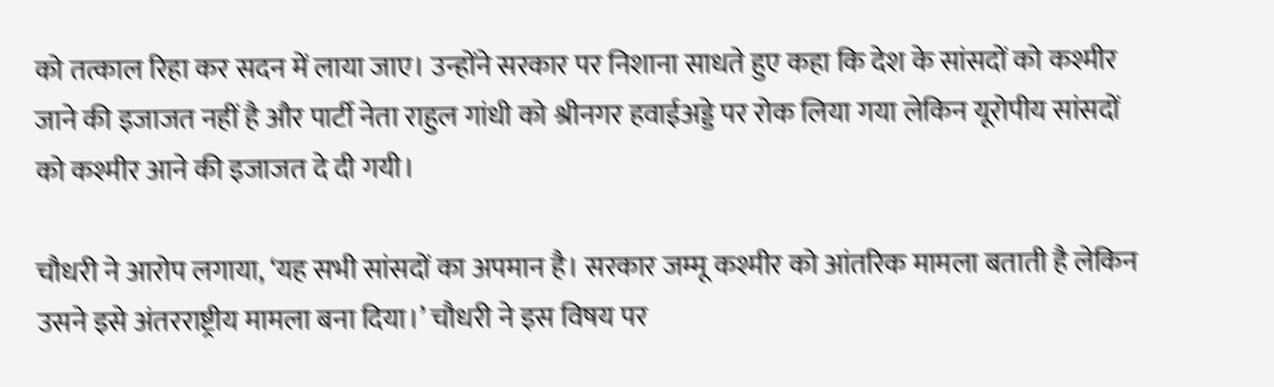को तत्काल रिहा कर सदन में लाया जाए। उन्होंने सरकार पर निशाना साधते हुए कहा कि देश के सांसदों को कश्मीर जाने की इजाजत नहीं है और पार्टी नेता राहुल गांधी को श्रीनगर हवाईअड्डे पर रोक लिया गया लेकिन यूरोपीय सांसदों को कश्मीर आने की इजाजत दे दी गयी।

चौधरी ने आरोप लगाया, ‘यह सभी सांसदों का अपमान है। सरकार जम्मू कश्मीर को आंतरिक मामला बताती है लेकिन उसने इसे अंतरराष्ट्रीय मामला बना दिया।’ चौधरी ने इस विषय पर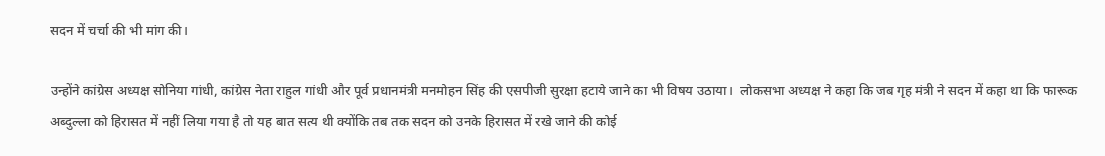सदन में चर्चा की भी मांग की।

उन्होंने कांग्रेस अध्यक्ष सोनिया गांधी, कांग्रेस नेता राहुल गांधी और पूर्व प्रधानमंत्री मनमोहन सिंह की एसपीजी सुरक्षा हटाये जाने का भी विषय उठाया।  लोकसभा अध्यक्ष ने कहा कि जब गृह मंत्री ने सदन में कहा था कि फारूक अब्दुल्ला को हिरासत में नहीं लिया गया है तो यह बात सत्य थी क्योंकि तब तक सदन को उनके हिरासत में रखे जाने की कोई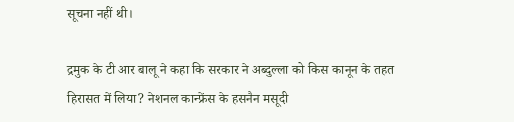सूचना नहीं थी।

द्रमुक के टी आर बालू ने कहा कि सरकार ने अब्दुल्ला को किस कानून के तहत हिरासत में लिया? नेशनल कान्फ्रेंस के हसनैन मसूदी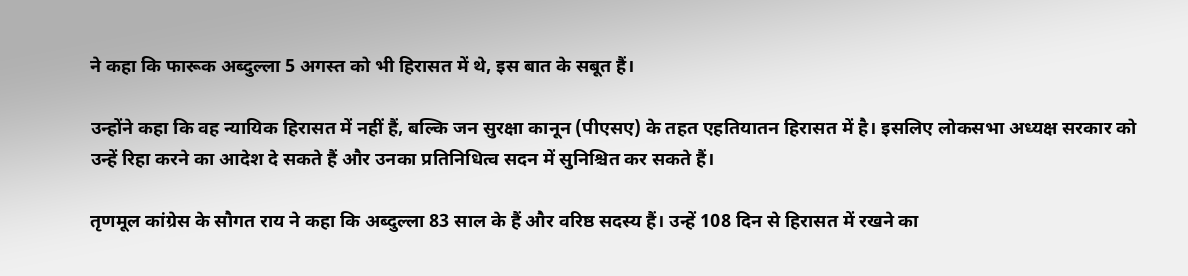ने कहा कि फारूक अब्दुल्ला 5 अगस्त को भी हिरासत में थे, इस बात के सबूत हैं।

उन्होंने कहा कि वह न्यायिक हिरासत में नहीं हैं, बल्कि जन सुरक्षा कानून (पीएसए) के तहत एहतियातन हिरासत में है। इसलिए लोकसभा अध्यक्ष सरकार को उन्हें रिहा करने का आदेश दे सकते हैं और उनका प्रतिनिधित्व सदन में सुनिश्चित कर सकते हैं।

तृणमूल कांग्रेस के सौगत राय ने कहा कि अब्दुल्ला 83 साल के हैं और वरिष्ठ सदस्य हैं। उन्हें 108 दिन से हिरासत में रखने का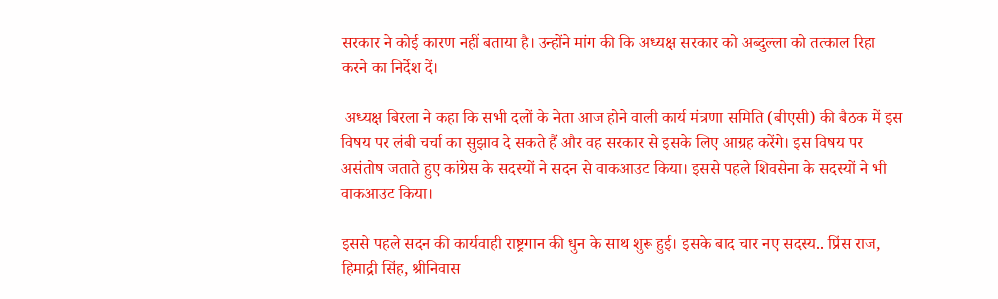सरकार ने कोई कारण नहीं बताया है। उन्होंने मांग की कि अध्यक्ष सरकार को अब्दुल्ला को तत्काल रिहा करने का निर्देश दें।

 अध्यक्ष बिरला ने कहा कि सभी दलों के नेता आज होने वाली कार्य मंत्रणा समिति (बीएसी) की बैठक में इस विषय पर लंबी चर्चा का सुझाव दे सकते हैं और वह सरकार से इसके लिए आग्रह करेंगे। इस विषय पर असंतोष जताते हुए कांग्रेस के सदस्यों ने सदन से वाकआउट किया। इससे पहले शिवसेना के सदस्यों ने भी वाकआउट किया।

इससे पहले सदन की कार्यवाही राष्ट्रगान की धुन के साथ शुरू हुई। इसके बाद चार नए सदस्य.. प्रिंस राज, हिमाद्री सिंह, श्रीनिवास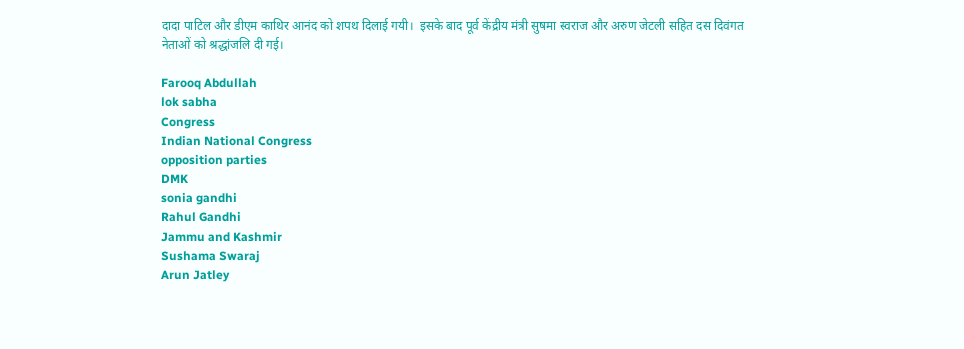दादा पाटिल और डीएम काथिर आनंद को शपथ दिलाई गयी।  इसके बाद पूर्व केंद्रीय मंत्री सुषमा स्वराज और अरुण जेटली सहित दस दिवंगत नेताओं को श्रद्धांजलि दी गई।

Farooq Abdullah
lok sabha
Congress
Indian National Congress
opposition parties
DMK
sonia gandhi
Rahul Gandhi
Jammu and Kashmir
Sushama Swaraj
Arun Jatley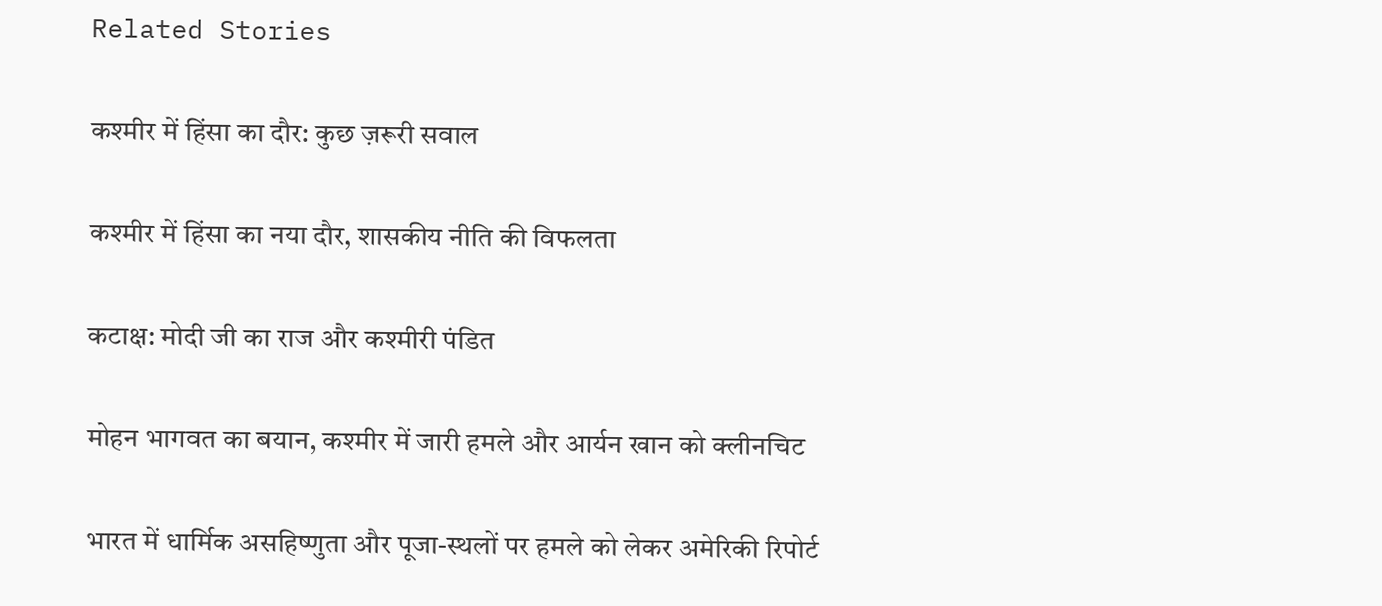Related Stories

कश्मीर में हिंसा का दौर: कुछ ज़रूरी सवाल

कश्मीर में हिंसा का नया दौर, शासकीय नीति की विफलता

कटाक्ष: मोदी जी का राज और कश्मीरी पंडित

मोहन भागवत का बयान, कश्मीर में जारी हमले और आर्यन खान को क्लीनचिट

भारत में धार्मिक असहिष्णुता और पूजा-स्थलों पर हमले को लेकर अमेरिकी रिपोर्ट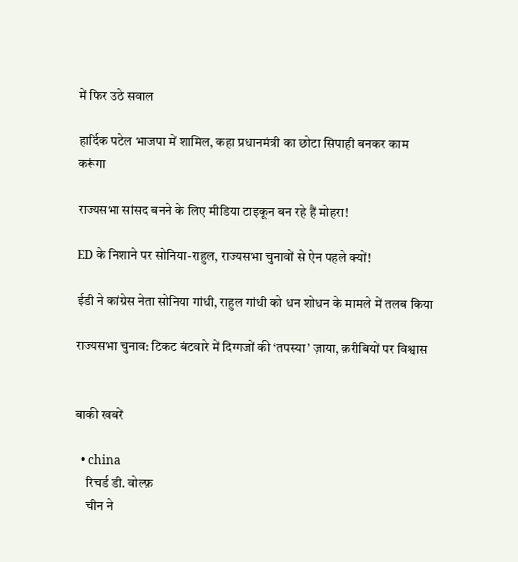में फिर उठे सवाल

हार्दिक पटेल भाजपा में शामिल, कहा प्रधानमंत्री का छोटा सिपाही बनकर काम करूंगा

राज्यसभा सांसद बनने के लिए मीडिया टाइकून बन रहे हैं मोहरा!

ED के निशाने पर सोनिया-राहुल, राज्यसभा चुनावों से ऐन पहले क्यों!

ईडी ने कांग्रेस नेता सोनिया गांधी, राहुल गांधी को धन शोधन के मामले में तलब किया

राज्यसभा चुनाव: टिकट बंटवारे में दिग्गजों की ‘तपस्या’ ज़ाया, क़रीबियों पर विश्वास


बाकी खबरें

  • china
    रिचर्ड डी. वोल्फ़
    चीन ने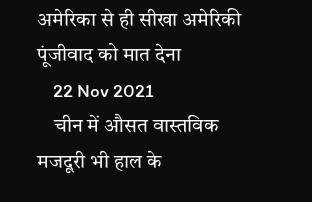अमेरिका से ही सीखा अमेरिकी पूंजीवाद को मात देना
    22 Nov 2021
    चीन में औसत वास्तविक मजदूरी भी हाल के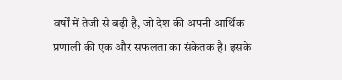वर्षों में तेजी से बढ़ी है, जो देश की अपनी आर्थिक प्रणाली की एक और सफलता का संकेतक है। इसके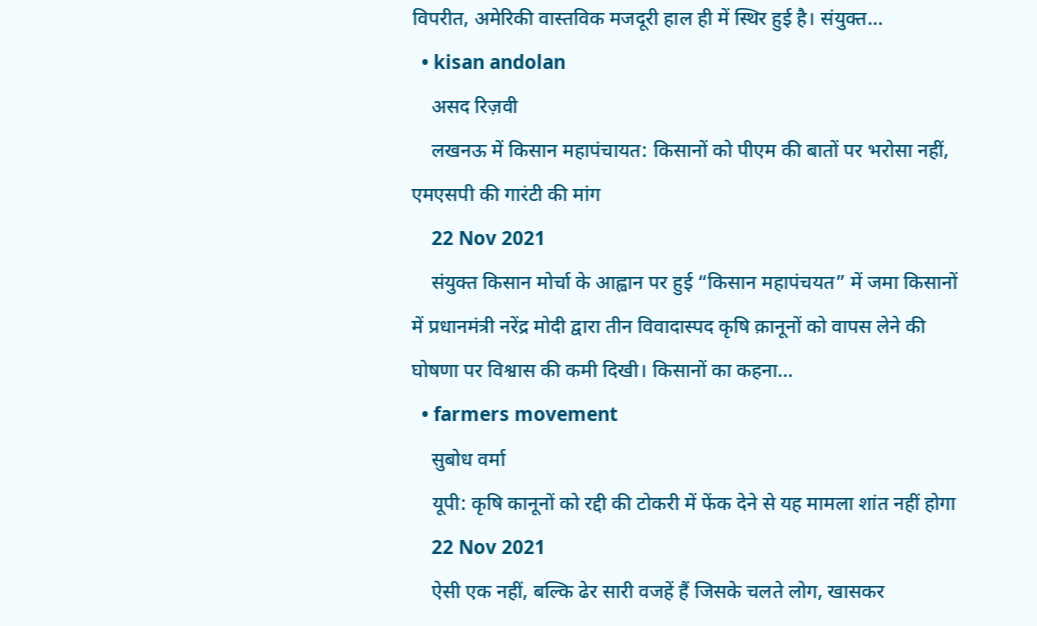विपरीत, अमेरिकी वास्तविक मजदूरी हाल ही में स्थिर हुई है। संयुक्त…
  • kisan andolan
    असद रिज़वी
    लखनऊ में किसान महापंचायत: किसानों को पीएम की बातों पर भरोसा नहीं, एमएसपी की गारंटी की मांग
    22 Nov 2021
    संयुक्त किसान मोर्चा के आह्वान पर हुई “किसान महापंचयत” में जमा किसानों में प्रधानमंत्री नरेंद्र मोदी द्वारा तीन विवादास्पद कृषि क़ानूनों को वापस लेने की घोषणा पर विश्वास की कमी दिखी। किसानों का कहना…
  • farmers movement
    सुबोध वर्मा
    यूपी: कृषि कानूनों को रद्दी की टोकरी में फेंक देने से यह मामला शांत नहीं होगा
    22 Nov 2021
    ऐसी एक नहीं, बल्कि ढेर सारी वजहें हैं जिसके चलते लोग, खासकर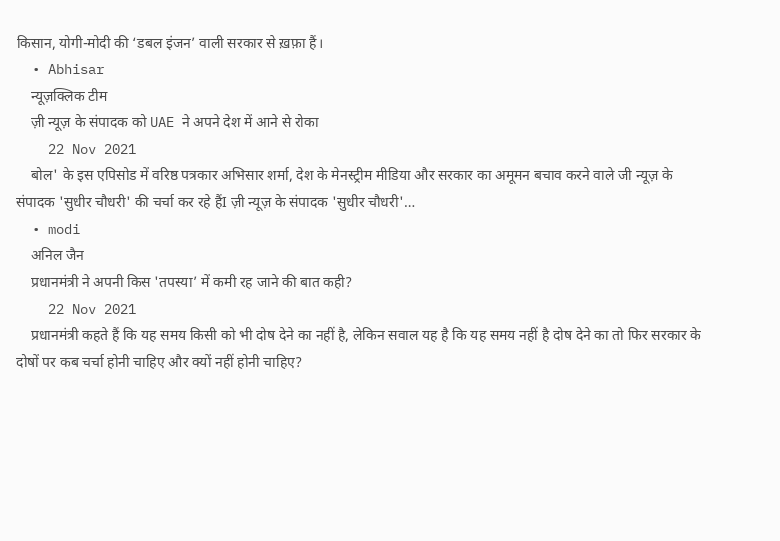किसान, योगी-मोदी की ‘डबल इंजन’ वाली सरकार से ख़फ़ा हैं।
  • Abhisar
    न्यूज़क्लिक टीम
    ज़ी न्यूज़ के संपादक को UAE ने अपने देश में आने से रोका
    22 Nov 2021
    बोल' के इस एपिसोड में वरिष्ठ पत्रकार अभिसार शर्मा, देश के मेनस्ट्रीम मीडिया और सरकार का अमूमन बचाव करने वाले जी न्यूज़ के संपादक 'सुधीर चौधरी' की चर्चा कर रहे हैंI ज़ी न्यूज़ के संपादक 'सुधीर चौधरी'…
  • modi
    अनिल जैन
    प्रधानमंत्री ने अपनी किस 'तपस्या’ में कमी रह जाने की बात कही?
    22 Nov 2021
    प्रधानमंत्री कहते हैं कि यह समय किसी को भी दोष देने का नहीं है, लेकिन सवाल यह है कि यह समय नहीं है दोष देने का तो फिर सरकार के दोषों पर कब चर्चा होनी चाहिए और क्यों नहीं होनी चाहिए?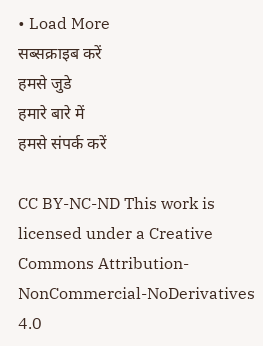• Load More
सब्सक्राइब करें
हमसे जुडे
हमारे बारे में
हमसे संपर्क करें

CC BY-NC-ND This work is licensed under a Creative Commons Attribution-NonCommercial-NoDerivatives 4.0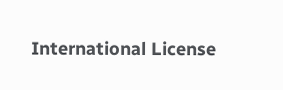International License